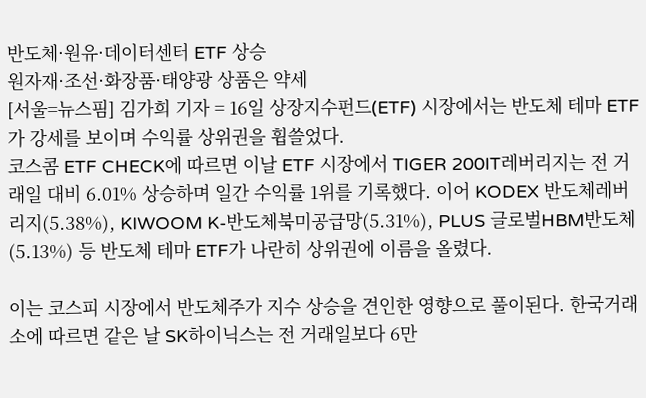반도체·원유·데이터센터 ETF 상승
원자재·조선·화장품·태양광 상품은 약세
[서울=뉴스핌] 김가희 기자 = 16일 상장지수펀드(ETF) 시장에서는 반도체 테마 ETF가 강세를 보이며 수익률 상위권을 휩쓸었다.
코스콤 ETF CHECK에 따르면 이날 ETF 시장에서 TIGER 200IT레버리지는 전 거래일 대비 6.01% 상승하며 일간 수익률 1위를 기록했다. 이어 KODEX 반도체레버리지(5.38%), KIWOOM K-반도체북미공급망(5.31%), PLUS 글로벌HBM반도체(5.13%) 등 반도체 테마 ETF가 나란히 상위권에 이름을 올렸다.

이는 코스피 시장에서 반도체주가 지수 상승을 견인한 영향으로 풀이된다. 한국거래소에 따르면 같은 날 SK하이닉스는 전 거래일보다 6만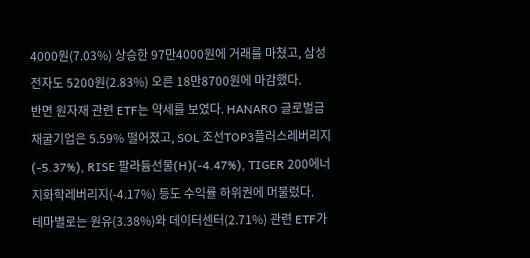4000원(7.03%) 상승한 97만4000원에 거래를 마쳤고, 삼성전자도 5200원(2.83%) 오른 18만8700원에 마감했다.
반면 원자재 관련 ETF는 약세를 보였다. HANARO 글로벌금채굴기업은 5.59% 떨어졌고, SOL 조선TOP3플러스레버리지(-5.37%), RISE 팔라듐선물(H)(-4.47%), TIGER 200에너지화학레버리지(-4.17%) 등도 수익률 하위권에 머물렀다.
테마별로는 원유(3.38%)와 데이터센터(2.71%) 관련 ETF가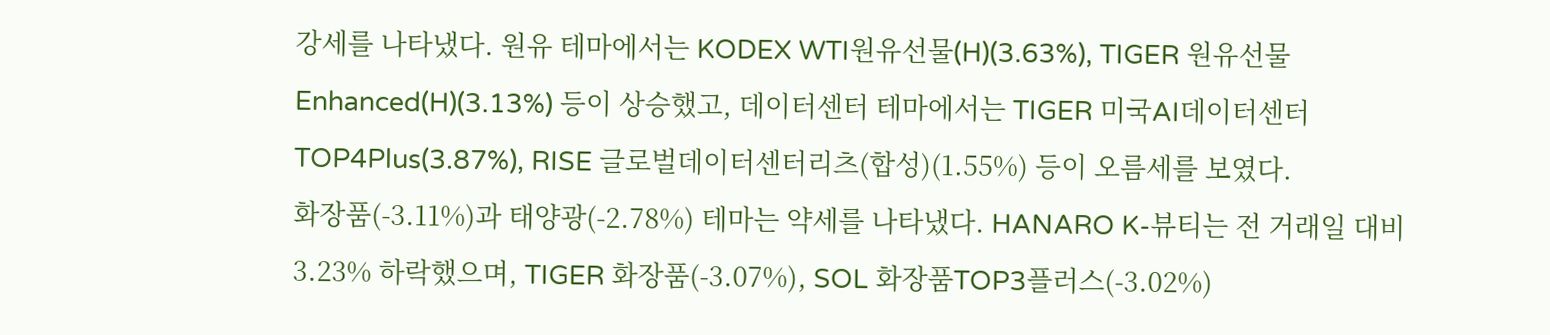강세를 나타냈다. 원유 테마에서는 KODEX WTI원유선물(H)(3.63%), TIGER 원유선물Enhanced(H)(3.13%) 등이 상승했고, 데이터센터 테마에서는 TIGER 미국AI데이터센터TOP4Plus(3.87%), RISE 글로벌데이터센터리츠(합성)(1.55%) 등이 오름세를 보였다.
화장품(-3.11%)과 태양광(-2.78%) 테마는 약세를 나타냈다. HANARO K-뷰티는 전 거래일 대비 3.23% 하락했으며, TIGER 화장품(-3.07%), SOL 화장품TOP3플러스(-3.02%)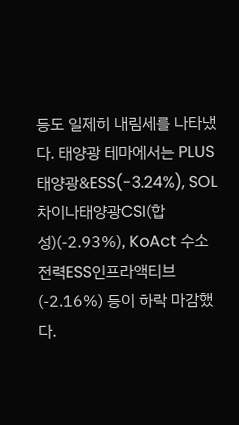등도 일제히 내림세를 나타냈다. 태양광 테마에서는 PLUS 태양광&ESS(-3.24%), SOL 차이나태양광CSI(합성)(-2.93%), KoAct 수소전력ESS인프라액티브(-2.16%) 등이 하락 마감했다.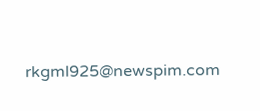rkgml925@newspim.com